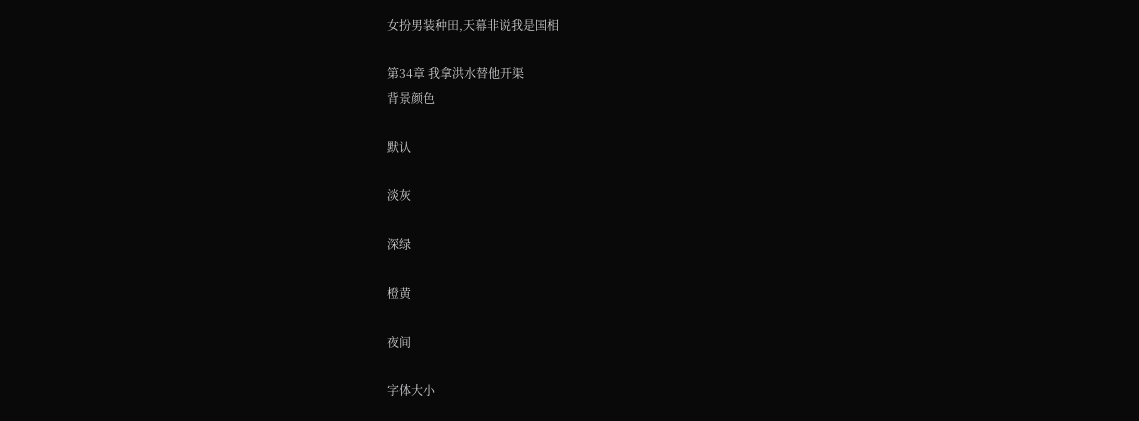女扮男装种田,天幕非说我是国相

第34章 我拿洪水替他开渠
背景颜色

默认

淡灰

深绿

橙黄

夜间

字体大小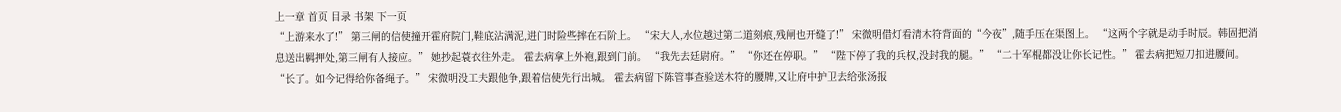上一章 首页 目录 书架 下一页
“上游来水了!” 第三闸的信使撞开霍府院门,鞋底沾满泥,进门时险些摔在石阶上。 “宋大人,水位越过第二道刻痕,残闸也开缝了!” 宋微明借灯看清木符背面的“今夜”,随手压在渠图上。 “这两个字就是动手时辰。韩固把消息送出羁押处,第三闸有人接应。” 她抄起蓑衣往外走。 霍去病拿上外袍,跟到门前。 “我先去廷尉府。” “你还在停职。” “陛下停了我的兵权,没封我的腿。” “二十军棍都没让你长记性。” 霍去病把短刀扣进腰间。 “长了。如今记得给你备绳子。” 宋微明没工夫跟他争,跟着信使先行出城。 霍去病留下陈管事查验送木符的腰牌,又让府中护卫去给张汤报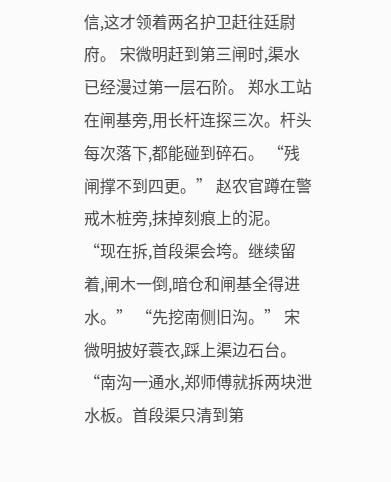信,这才领着两名护卫赶往廷尉府。 宋微明赶到第三闸时,渠水已经漫过第一层石阶。 郑水工站在闸基旁,用长杆连探三次。杆头每次落下,都能碰到碎石。 “残闸撑不到四更。” 赵农官蹲在警戒木桩旁,抹掉刻痕上的泥。 “现在拆,首段渠会垮。继续留着,闸木一倒,暗仓和闸基全得进水。” “先挖南侧旧沟。” 宋微明披好蓑衣,踩上渠边石台。 “南沟一通水,郑师傅就拆两块泄水板。首段渠只清到第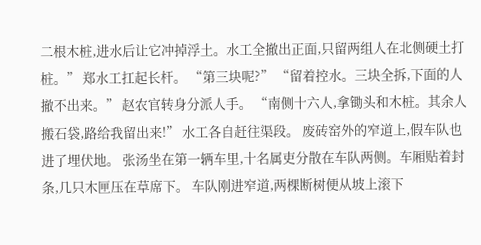二根木桩,进水后让它冲掉浮土。水工全撤出正面,只留两组人在北侧硬土打桩。” 郑水工扛起长杆。 “第三块呢?” “留着控水。三块全拆,下面的人撤不出来。” 赵农官转身分派人手。 “南侧十六人,拿锄头和木桩。其余人搬石袋,路给我留出来!” 水工各自赶往渠段。 废砖窑外的窄道上,假车队也进了埋伏地。 张汤坐在第一辆车里,十名属吏分散在车队两侧。车厢贴着封条,几只木匣压在草席下。 车队刚进窄道,两棵断树便从坡上滚下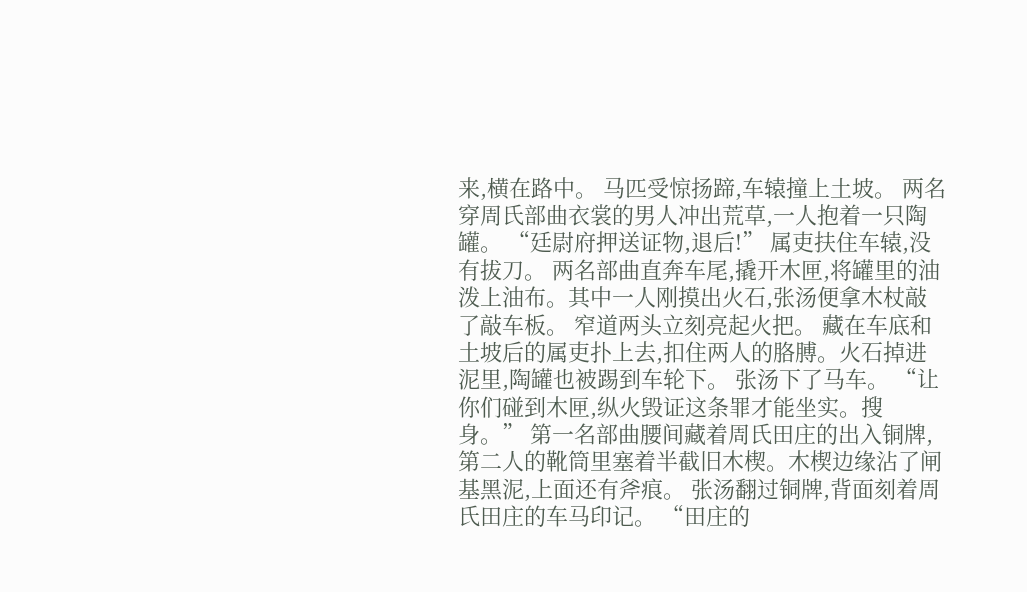来,横在路中。 马匹受惊扬蹄,车辕撞上土坡。 两名穿周氏部曲衣裳的男人冲出荒草,一人抱着一只陶罐。 “廷尉府押送证物,退后!” 属吏扶住车辕,没有拔刀。 两名部曲直奔车尾,撬开木匣,将罐里的油泼上油布。其中一人刚摸出火石,张汤便拿木杖敲了敲车板。 窄道两头立刻亮起火把。 藏在车底和土坡后的属吏扑上去,扣住两人的胳膊。火石掉进泥里,陶罐也被踢到车轮下。 张汤下了马车。 “让你们碰到木匣,纵火毁证这条罪才能坐实。搜身。” 第一名部曲腰间藏着周氏田庄的出入铜牌,第二人的靴筒里塞着半截旧木楔。木楔边缘沾了闸基黑泥,上面还有斧痕。 张汤翻过铜牌,背面刻着周氏田庄的车马印记。 “田庄的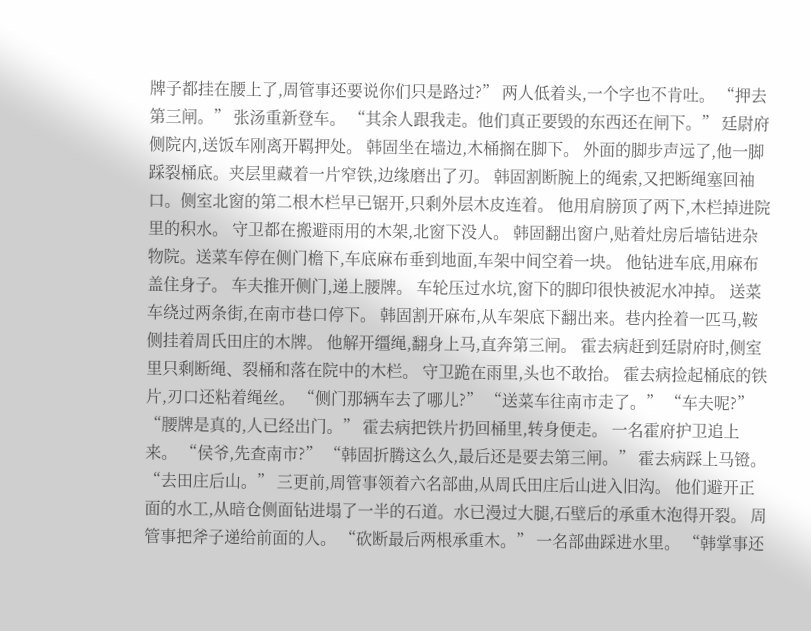牌子都挂在腰上了,周管事还要说你们只是路过?” 两人低着头,一个字也不肯吐。 “押去第三闸。” 张汤重新登车。 “其余人跟我走。他们真正要毁的东西还在闸下。” 廷尉府侧院内,送饭车刚离开羁押处。 韩固坐在墙边,木桶搁在脚下。 外面的脚步声远了,他一脚踩裂桶底。夹层里藏着一片窄铁,边缘磨出了刃。 韩固割断腕上的绳索,又把断绳塞回袖口。侧室北窗的第二根木栏早已锯开,只剩外层木皮连着。 他用肩膀顶了两下,木栏掉进院里的积水。 守卫都在搬避雨用的木架,北窗下没人。 韩固翻出窗户,贴着灶房后墙钻进杂物院。送菜车停在侧门檐下,车底麻布垂到地面,车架中间空着一块。 他钻进车底,用麻布盖住身子。 车夫推开侧门,递上腰牌。 车轮压过水坑,窗下的脚印很快被泥水冲掉。 送菜车绕过两条街,在南市巷口停下。 韩固割开麻布,从车架底下翻出来。巷内拴着一匹马,鞍侧挂着周氏田庄的木牌。 他解开缰绳,翻身上马,直奔第三闸。 霍去病赶到廷尉府时,侧室里只剩断绳、裂桶和落在院中的木栏。 守卫跪在雨里,头也不敢抬。 霍去病捡起桶底的铁片,刃口还粘着绳丝。 “侧门那辆车去了哪儿?” “送菜车往南市走了。” “车夫呢?” “腰牌是真的,人已经出门。” 霍去病把铁片扔回桶里,转身便走。 一名霍府护卫追上来。 “侯爷,先查南市?” “韩固折腾这么久,最后还是要去第三闸。” 霍去病踩上马镫。 “去田庄后山。” 三更前,周管事领着六名部曲,从周氏田庄后山进入旧沟。 他们避开正面的水工,从暗仓侧面钻进塌了一半的石道。水已漫过大腿,石壁后的承重木泡得开裂。 周管事把斧子递给前面的人。 “砍断最后两根承重木。” 一名部曲踩进水里。 “韩掌事还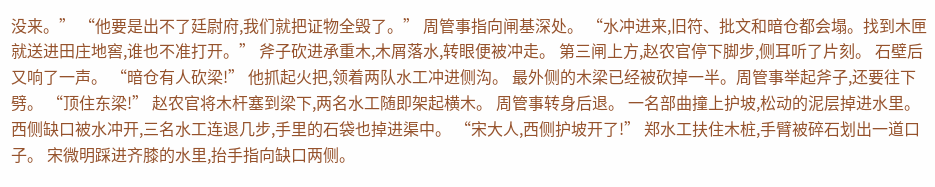没来。” “他要是出不了廷尉府,我们就把证物全毁了。” 周管事指向闸基深处。 “水冲进来,旧符、批文和暗仓都会塌。找到木匣就送进田庄地窖,谁也不准打开。” 斧子砍进承重木,木屑落水,转眼便被冲走。 第三闸上方,赵农官停下脚步,侧耳听了片刻。 石壁后又响了一声。 “暗仓有人砍梁!” 他抓起火把,领着两队水工冲进侧沟。 最外侧的木梁已经被砍掉一半。周管事举起斧子,还要往下劈。 “顶住东梁!” 赵农官将木杆塞到梁下,两名水工随即架起横木。 周管事转身后退。 一名部曲撞上护坡,松动的泥层掉进水里。西侧缺口被水冲开,三名水工连退几步,手里的石袋也掉进渠中。 “宋大人,西侧护坡开了!” 郑水工扶住木桩,手臂被碎石划出一道口子。 宋微明踩进齐膝的水里,抬手指向缺口两侧。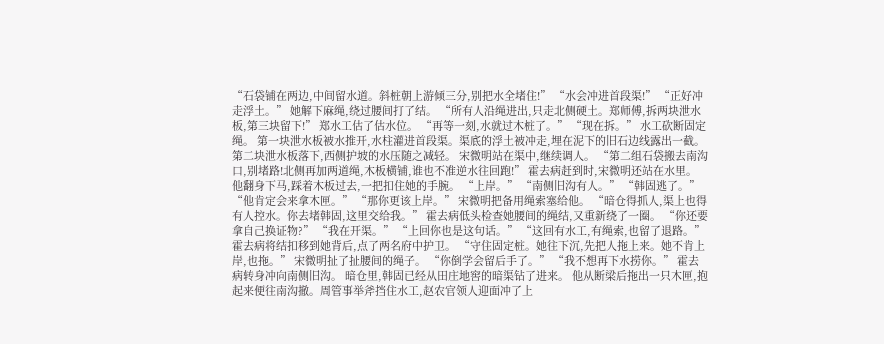“石袋铺在两边,中间留水道。斜桩朝上游倾三分,别把水全堵住!” “水会冲进首段渠!” “正好冲走浮土。” 她解下麻绳,绕过腰间打了结。 “所有人沿绳进出,只走北侧硬土。郑师傅,拆两块泄水板,第三块留下!” 郑水工估了估水位。 “再等一刻,水就过木桩了。” “现在拆。” 水工砍断固定绳。 第一块泄水板被水推开,水柱灌进首段渠。渠底的浮土被冲走,埋在泥下的旧石边线露出一截。 第二块泄水板落下,西侧护坡的水压随之减轻。 宋微明站在渠中,继续调人。 “第二组石袋搬去南沟口,别堵路!北侧再加两道绳,木板横铺,谁也不准逆水往回跑!” 霍去病赶到时,宋微明还站在水里。 他翻身下马,踩着木板过去,一把扣住她的手腕。 “上岸。” “南侧旧沟有人。” “韩固逃了。” “他肯定会来拿木匣。” “那你更该上岸。” 宋微明把备用绳索塞给他。 “暗仓得抓人,渠上也得有人控水。你去堵韩固,这里交给我。” 霍去病低头检查她腰间的绳结,又重新绕了一圈。 “你还要拿自己换证物?” “我在开渠。” “上回你也是这句话。” “这回有水工,有绳索,也留了退路。” 霍去病将结扣移到她背后,点了两名府中护卫。 “守住固定桩。她往下沉,先把人拖上来。她不肯上岸,也拖。” 宋微明扯了扯腰间的绳子。 “你倒学会留后手了。” “我不想再下水捞你。” 霍去病转身冲向南侧旧沟。 暗仓里,韩固已经从田庄地窖的暗渠钻了进来。 他从断梁后拖出一只木匣,抱起来便往南沟撤。周管事举斧挡住水工,赵农官领人迎面冲了上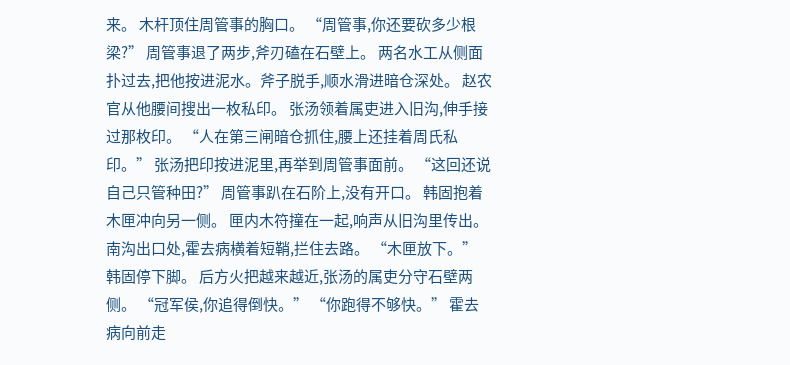来。 木杆顶住周管事的胸口。 “周管事,你还要砍多少根梁?” 周管事退了两步,斧刃磕在石壁上。 两名水工从侧面扑过去,把他按进泥水。斧子脱手,顺水滑进暗仓深处。 赵农官从他腰间搜出一枚私印。 张汤领着属吏进入旧沟,伸手接过那枚印。 “人在第三闸暗仓抓住,腰上还挂着周氏私印。” 张汤把印按进泥里,再举到周管事面前。 “这回还说自己只管种田?” 周管事趴在石阶上,没有开口。 韩固抱着木匣冲向另一侧。 匣内木符撞在一起,响声从旧沟里传出。 南沟出口处,霍去病横着短鞘,拦住去路。 “木匣放下。” 韩固停下脚。 后方火把越来越近,张汤的属吏分守石壁两侧。 “冠军侯,你追得倒快。” “你跑得不够快。” 霍去病向前走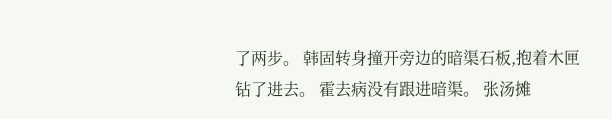了两步。 韩固转身撞开旁边的暗渠石板,抱着木匣钻了进去。 霍去病没有跟进暗渠。 张汤摊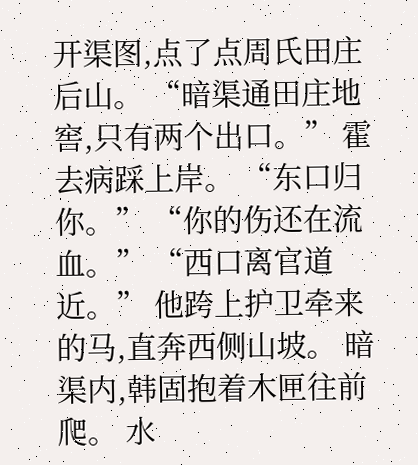开渠图,点了点周氏田庄后山。 “暗渠通田庄地窖,只有两个出口。” 霍去病踩上岸。 “东口归你。” “你的伤还在流血。” “西口离官道近。” 他跨上护卫牵来的马,直奔西侧山坡。 暗渠内,韩固抱着木匣往前爬。 水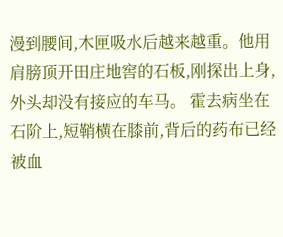漫到腰间,木匣吸水后越来越重。他用肩膀顶开田庄地窖的石板,刚探出上身,外头却没有接应的车马。 霍去病坐在石阶上,短鞘横在膝前,背后的药布已经被血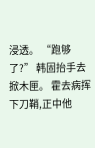浸透。 “跑够了?” 韩固抬手去掀木匣。 霍去病挥下刀鞘,正中他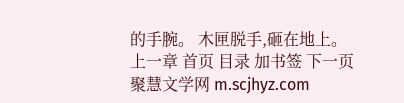的手腕。 木匣脱手,砸在地上。
上一章 首页 目录 加书签 下一页
聚慧文学网 m.scjhyz.com